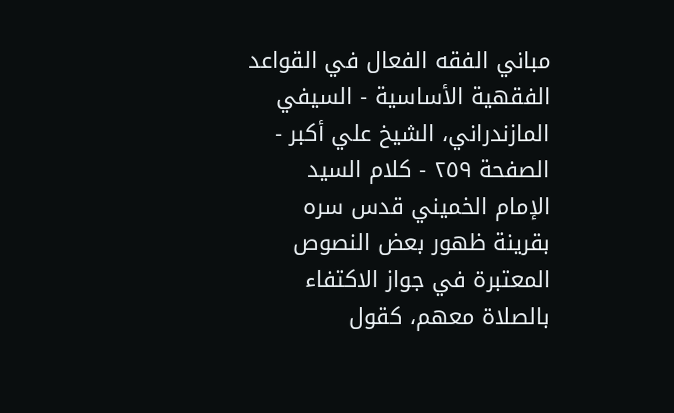مباني الفقه الفعال في القواعد الفقهية الأساسية - السيفي المازندراني، الشيخ علي أكبر - الصفحة ٢٥٩ - كلام السيد الإمام الخميني قدس سره
بقرينة ظهور بعض النصوص المعتبرة في جواز الاكتفاء بالصلاة معهم، كقول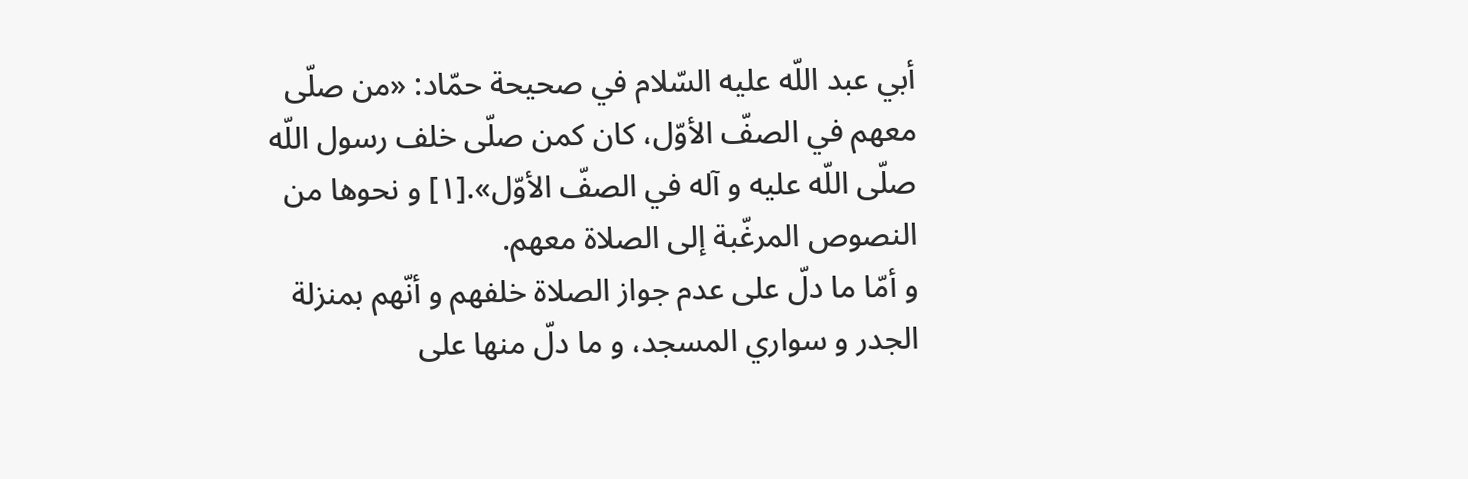أبي عبد اللّه عليه السّلام في صحيحة حمّاد: «من صلّى معهم في الصفّ الأوّل، كان كمن صلّى خلف رسول اللّه صلّى اللّه عليه و آله في الصفّ الأوّل».[١] و نحوها من النصوص المرغّبة إلى الصلاة معهم.
و أمّا ما دلّ على عدم جواز الصلاة خلفهم و أنّهم بمنزلة الجدر و سواري المسجد، و ما دلّ منها على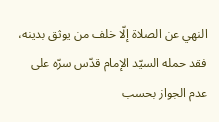النهي عن الصلاة إلّا خلف من يوثق بدينه، فقد حمله السيّد الإمام قدّس سرّه على عدم الجواز بحسب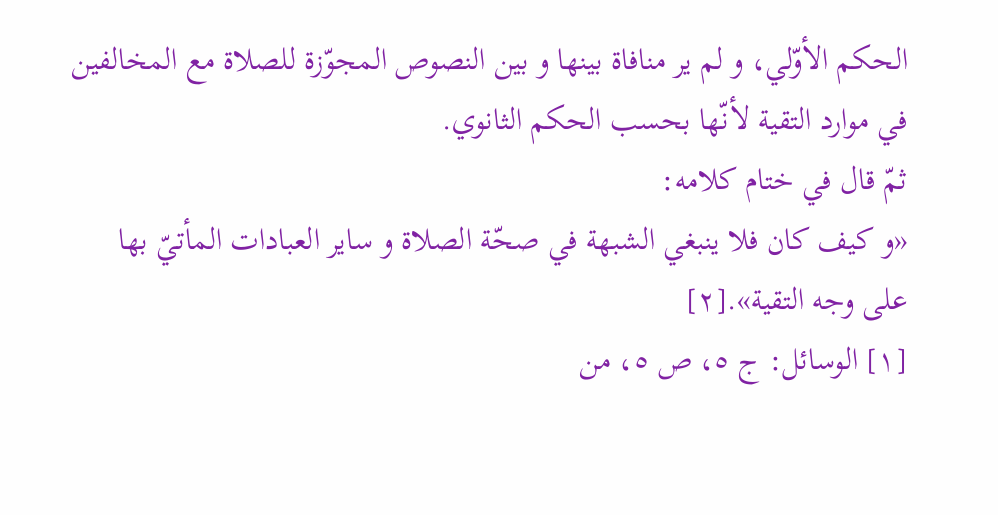الحكم الأوّلي، و لم ير منافاة بينها و بين النصوص المجوّزة للصلاة مع المخالفين في موارد التقية لأنّها بحسب الحكم الثانوي.
ثمّ قال في ختام كلامه:
«و كيف كان فلا ينبغي الشبهة في صحّة الصلاة و ساير العبادات المأتيّ بها على وجه التقية».[٢]
[١] الوسائل: ج ٥، ص ٥، من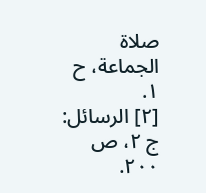صلاة الجماعة، ح ١.
[٢] الرسائل: ج ٢، ص ٢٠٠.